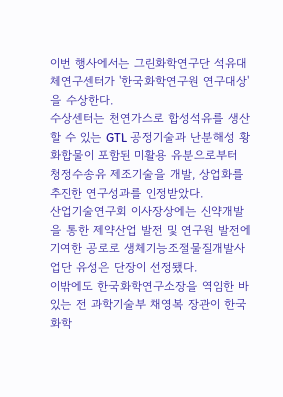이번 행사에서는 그린화학연구단 석유대체연구센터가 '한국화학연구원 연구대상'을 수상한다.
수상센터는 천연가스로 합성석유를 생산할 수 있는 GTL 공정기술과 난분해성 황화합물이 포함된 미활용 유분으로부터 청정수송유 제조기술을 개발, 상업화를 추진한 연구성과를 인정받았다.
산업기술연구회 이사장상에는 신약개발을 통한 제약산업 발전 및 연구원 발전에 기여한 공로로 생체기능조절물질개발사업단 유성은 단장이 선정됐다.
이밖에도 한국화학연구소장을 역임한 바 있는 전 과학기술부 채영복 장관이 한국화학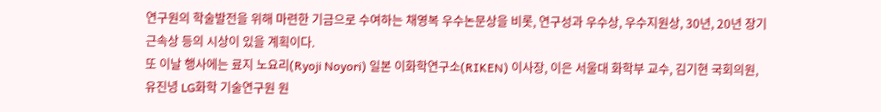연구원의 학술발전을 위해 마련한 기금으로 수여하는 채영복 우수논문상을 비롯, 연구성과 우수상, 우수지원상, 30년, 20년 장기근속상 등의 시상이 있을 계획이다.
또 이날 행사에는 료지 노요리(Ryoji Noyori) 일본 이화학연구소(RIKEN) 이사장, 이은 서울대 화학부 교수, 김기현 국회의원, 유진녕 LG화학 기술연구원 원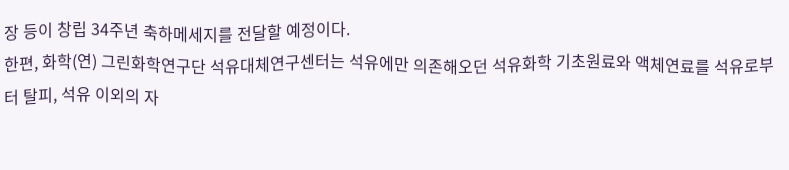장 등이 창립 34주년 축하메세지를 전달할 예정이다.
한편, 화학(연) 그린화학연구단 석유대체연구센터는 석유에만 의존해오던 석유화학 기초원료와 액체연료를 석유로부터 탈피, 석유 이외의 자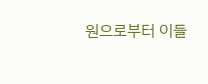원으로부터 이들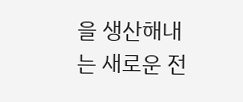을 생산해내는 새로운 전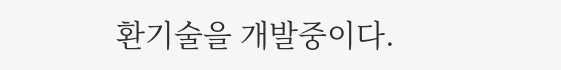환기술을 개발중이다.